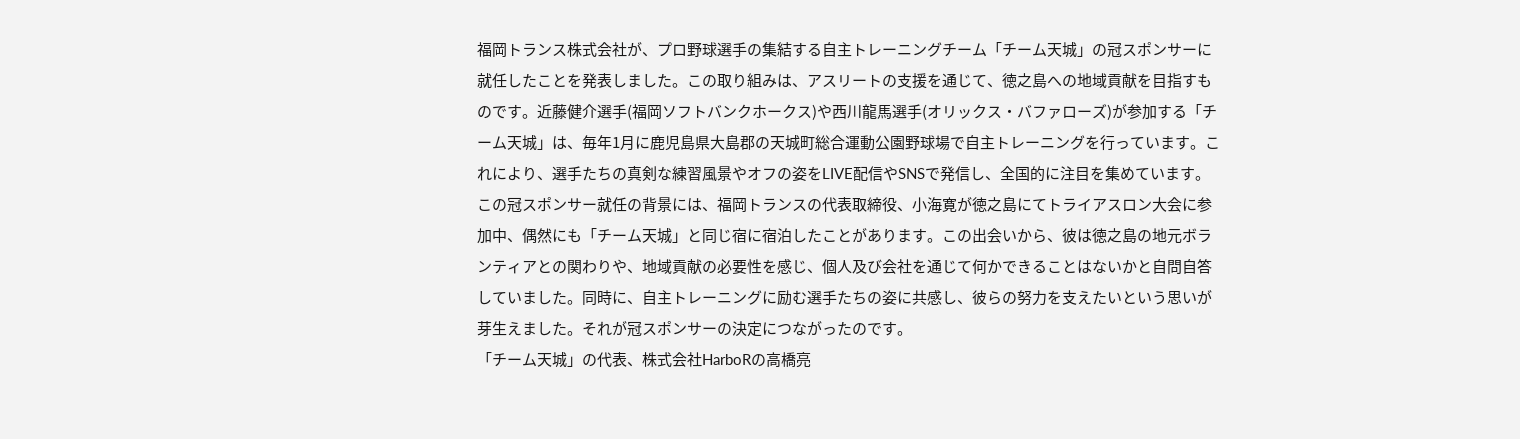福岡トランス株式会社が、プロ野球選手の集結する自主トレーニングチーム「チーム天城」の冠スポンサーに就任したことを発表しました。この取り組みは、アスリートの支援を通じて、徳之島への地域貢献を目指すものです。近藤健介選手(福岡ソフトバンクホークス)や西川龍馬選手(オリックス・バファローズ)が参加する「チーム天城」は、毎年1月に鹿児島県大島郡の天城町総合運動公園野球場で自主トレーニングを行っています。これにより、選手たちの真剣な練習風景やオフの姿をLIVE配信やSNSで発信し、全国的に注目を集めています。
この冠スポンサー就任の背景には、福岡トランスの代表取締役、小海寛が徳之島にてトライアスロン大会に参加中、偶然にも「チーム天城」と同じ宿に宿泊したことがあります。この出会いから、彼は徳之島の地元ボランティアとの関わりや、地域貢献の必要性を感じ、個人及び会社を通じて何かできることはないかと自問自答していました。同時に、自主トレーニングに励む選手たちの姿に共感し、彼らの努力を支えたいという思いが芽生えました。それが冠スポンサーの決定につながったのです。
「チーム天城」の代表、株式会社HarboRの高橋亮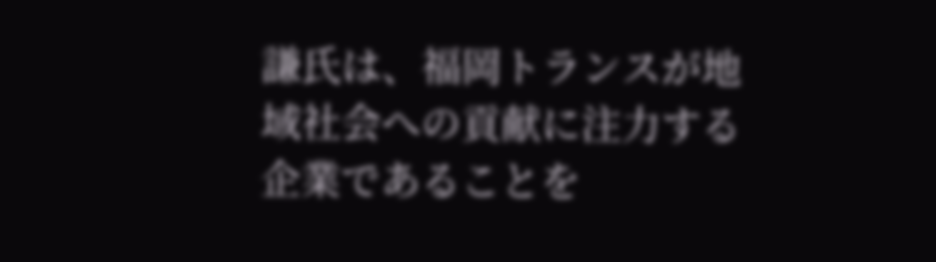謙氏は、福岡トランスが地域社会への貢献に注力する企業であることを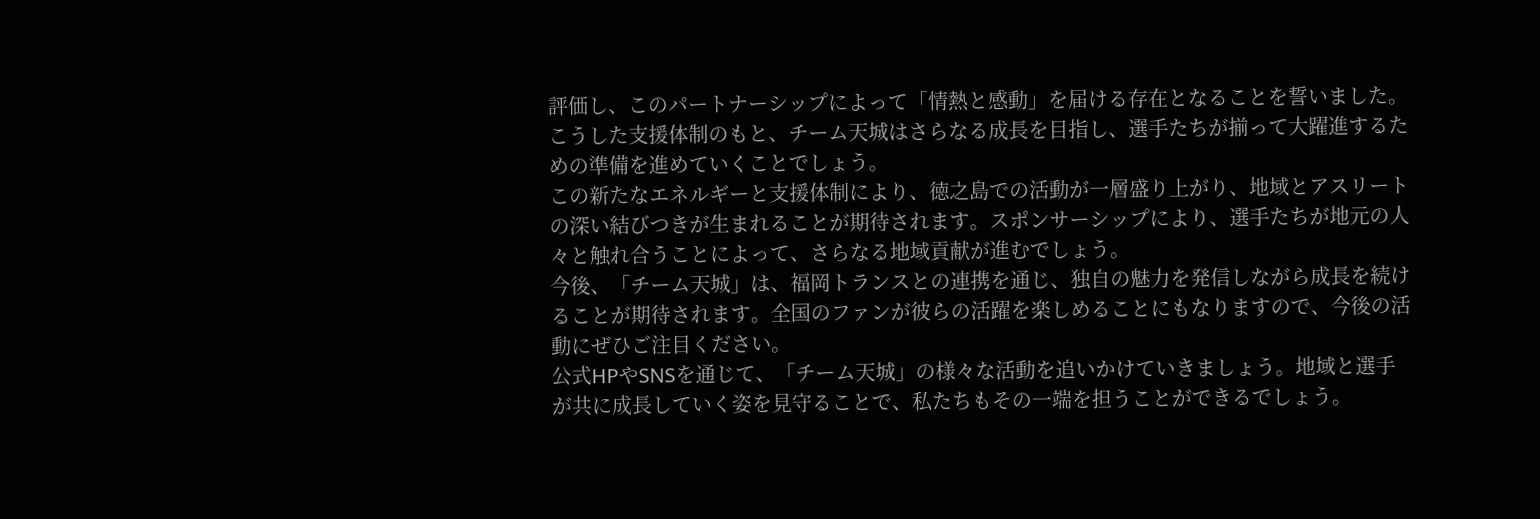評価し、このパートナーシップによって「情熱と感動」を届ける存在となることを誓いました。こうした支援体制のもと、チーム天城はさらなる成長を目指し、選手たちが揃って大躍進するための準備を進めていくことでしょう。
この新たなエネルギーと支援体制により、徳之島での活動が一層盛り上がり、地域とアスリートの深い結びつきが生まれることが期待されます。スポンサーシップにより、選手たちが地元の人々と触れ合うことによって、さらなる地域貢献が進むでしょう。
今後、「チーム天城」は、福岡トランスとの連携を通じ、独自の魅力を発信しながら成長を続けることが期待されます。全国のファンが彼らの活躍を楽しめることにもなりますので、今後の活動にぜひご注目ください。
公式HPやSNSを通じて、「チーム天城」の様々な活動を追いかけていきましょう。地域と選手が共に成長していく姿を見守ることで、私たちもその一端を担うことができるでしょう。